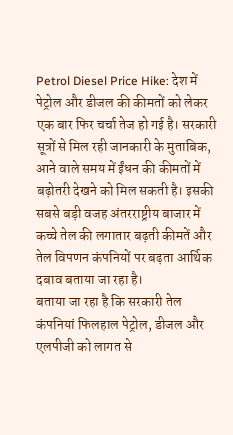Petrol Diesel Price Hike: देश में पेट्रोल और डीजल की कीमतों को लेकर एक बार फिर चर्चा तेज हो गई है। सरकारी सूत्रों से मिल रही जानकारी के मुताबिक, आने वाले समय में ईंधन की कीमतों में बढ़ोतरी देखने को मिल सकती है। इसकी सबसे बड़ी वजह अंतरराष्ट्रीय बाजार में कच्चे तेल की लगातार बढ़ती कीमतें और तेल विपणन कंपनियों पर बढ़ता आर्थिक दबाव बताया जा रहा है।
बताया जा रहा है कि सरकारी तेल कंपनियां फिलहाल पेट्रोल, डीजल और एलपीजी को लागत से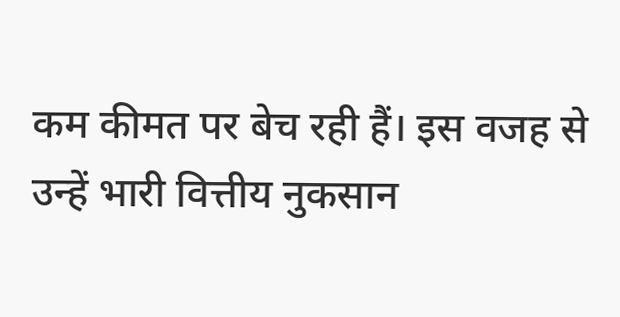कम कीमत पर बेच रही हैं। इस वजह से उन्हें भारी वित्तीय नुकसान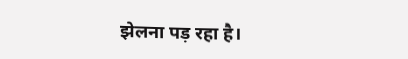झेलना पड़ रहा है।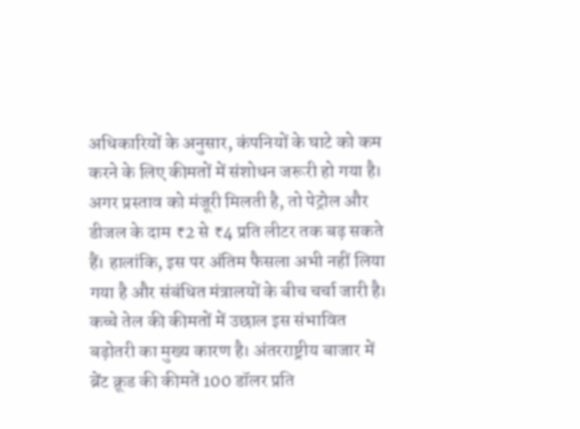अधिकारियों के अनुसार, कंपनियों के घाटे को कम करने के लिए कीमतों में संशोधन जरूरी हो गया है। अगर प्रस्ताव को मंजूरी मिलती है, तो पेट्रोल और डीजल के दाम ₹2 से ₹4 प्रति लीटर तक बढ़ सकते हैं। हालांकि, इस पर अंतिम फैसला अभी नहीं लिया गया है और संबंधित मंत्रालयों के बीच चर्चा जारी है।
कच्चे तेल की कीमतों में उछाल इस संभावित बढ़ोतरी का मुख्य कारण है। अंतरराष्ट्रीय बाजार में ब्रेंट क्रूड की कीमतें 100 डॉलर प्रति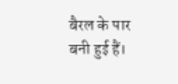बैरल के पार बनी हुई हैं।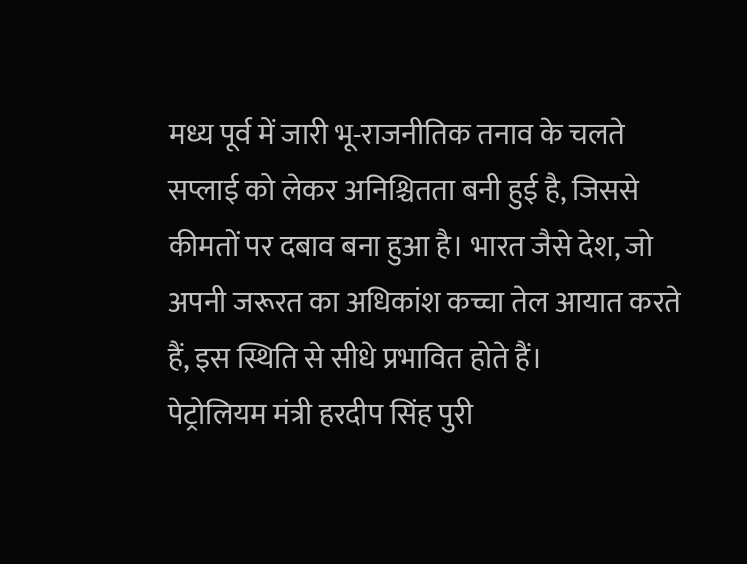मध्य पूर्व में जारी भू-राजनीतिक तनाव के चलते सप्लाई को लेकर अनिश्चितता बनी हुई है, जिससे कीमतों पर दबाव बना हुआ है। भारत जैसे देश, जो अपनी जरूरत का अधिकांश कच्चा तेल आयात करते हैं, इस स्थिति से सीधे प्रभावित होते हैं।
पेट्रोलियम मंत्री हरदीप सिंह पुरी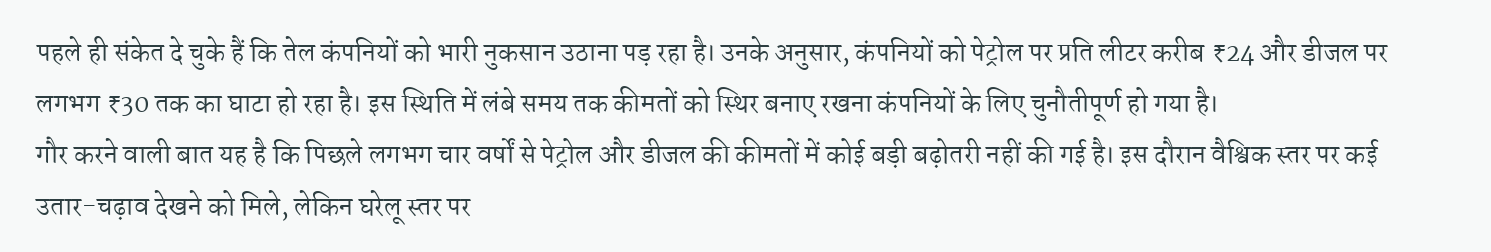पहले ही संकेत दे चुके हैं कि तेल कंपनियों को भारी नुकसान उठाना पड़ रहा है। उनके अनुसार, कंपनियों को पेट्रोल पर प्रति लीटर करीब ₹24 और डीजल पर लगभग ₹30 तक का घाटा हो रहा है। इस स्थिति में लंबे समय तक कीमतों को स्थिर बनाए रखना कंपनियों के लिए चुनौतीपूर्ण हो गया है।
गौर करने वाली बात यह है कि पिछले लगभग चार वर्षों से पेट्रोल और डीजल की कीमतों में कोई बड़ी बढ़ोतरी नहीं की गई है। इस दौरान वैश्विक स्तर पर कई उतार-चढ़ाव देखने को मिले, लेकिन घरेलू स्तर पर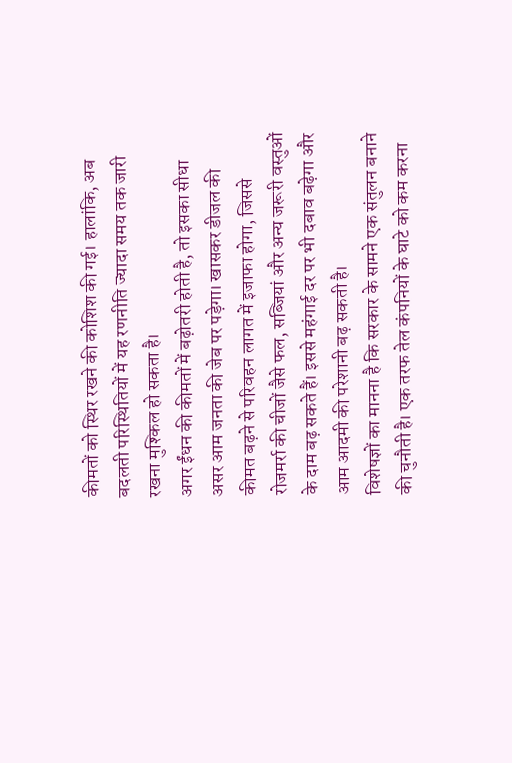कीमतों को स्थिर रखने की कोशिश की गई। हालांकि, अब बदलती परिस्थितियों में यह रणनीति ज्यादा समय तक जारी रखना मुश्किल हो सकता है।
अगर ईंधन की कीमतों में बढ़ोतरी होती है, तो इसका सीधा असर आम जनता की जेब पर पड़ेगा। खासकर डीजल की कीमत बढ़ने से परिवहन लागत में इजाफा होगा, जिससे रोजमर्रा की चीजों जैसे फल, सब्जियां और अन्य जरूरी वस्तुओं के दाम बढ़ सकते हैं। इससे महंगाई दर पर भी दबाव बढ़ेगा और आम आदमी की परेशानी बढ़ सकती है।
विशेषज्ञों का मानना है कि सरकार के सामने एक संतुलन बनाने की चुनौती है। एक तरफ तेल कंपनियों के घाटे को कम करना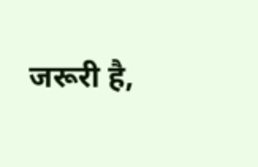जरूरी है,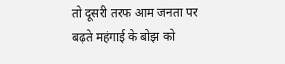तो दूसरी तरफ आम जनता पर बढ़ते महंगाई के बोझ को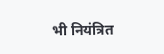भी नियंत्रित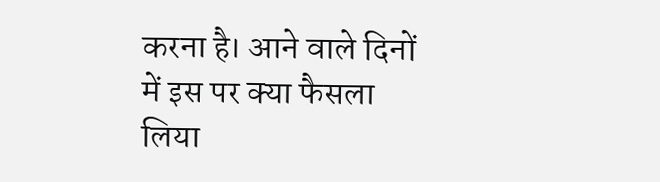करना है। आने वाले दिनों में इस पर क्या फैसला लिया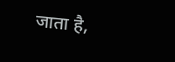जाता है,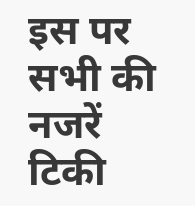इस पर सभी की नजरें टिकी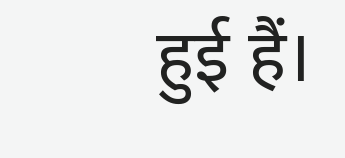हुई हैं।